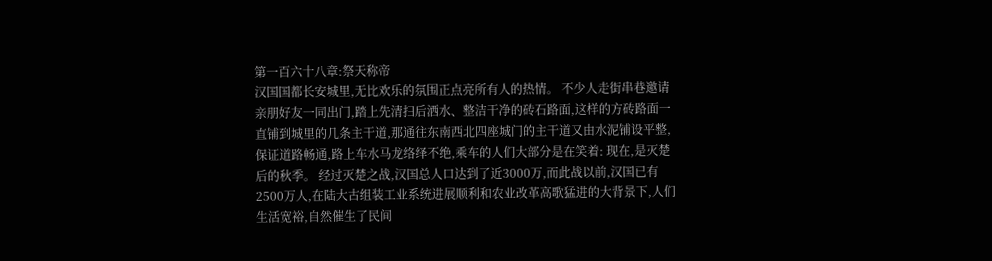第一百六十八章:祭天称帝
汉国国都长安城里,无比欢乐的氛围正点亮所有人的热情。 不少人走街串巷邀请亲朋好友一同出门,踏上先清扫后洒水、整洁干净的砖石路面,这样的方砖路面一直铺到城里的几条主干道,那通往东南西北四座城门的主干道又由水泥铺设平整,保证道路畅通,路上车水马龙络绎不绝,乘车的人们大部分是在笑着: 现在,是灭楚后的秋季。 经过灭楚之战,汉国总人口达到了近3000万,而此战以前,汉国已有2500万人,在陆大古组装工业系统进展顺利和农业改革高歌猛进的大背景下,人们生活宽裕,自然催生了民间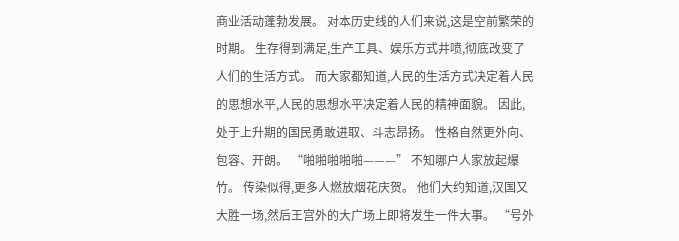商业活动蓬勃发展。 对本历史线的人们来说,这是空前繁荣的时期。 生存得到满足,生产工具、娱乐方式井喷,彻底改变了人们的生活方式。 而大家都知道,人民的生活方式决定着人民的思想水平,人民的思想水平决定着人民的精神面貌。 因此,处于上升期的国民勇敢进取、斗志昂扬。 性格自然更外向、包容、开朗。 “啪啪啪啪啪———” 不知哪户人家放起爆竹。 传染似得,更多人燃放烟花庆贺。 他们大约知道,汉国又大胜一场,然后王宫外的大广场上即将发生一件大事。 “号外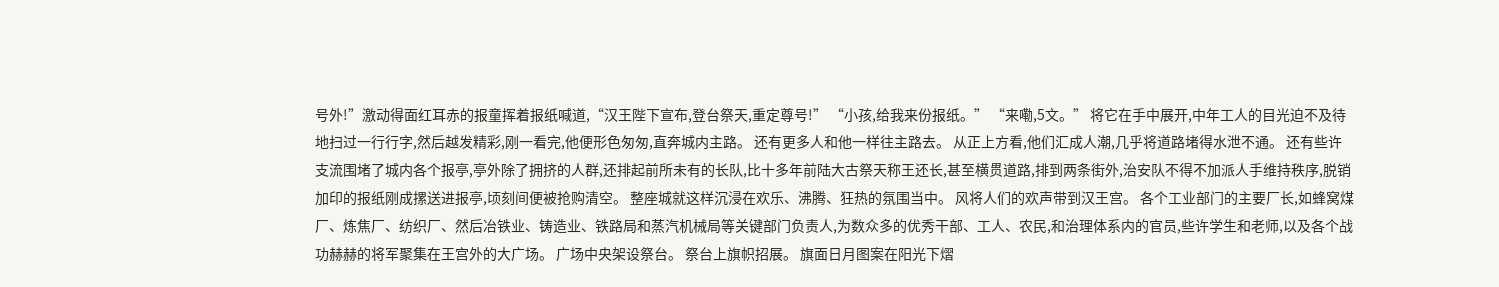号外!”激动得面红耳赤的报童挥着报纸喊道,“汉王陛下宣布,登台祭天,重定尊号!” “小孩,给我来份报纸。” “来嘞,5文。” 将它在手中展开,中年工人的目光迫不及待地扫过一行行字,然后越发精彩,刚一看完,他便形色匆匆,直奔城内主路。 还有更多人和他一样往主路去。 从正上方看,他们汇成人潮,几乎将道路堵得水泄不通。 还有些许支流围堵了城内各个报亭,亭外除了拥挤的人群,还排起前所未有的长队,比十多年前陆大古祭天称王还长,甚至横贯道路,排到两条街外,治安队不得不加派人手维持秩序,脱销加印的报纸刚成摞送进报亭,顷刻间便被抢购清空。 整座城就这样沉浸在欢乐、沸腾、狂热的氛围当中。 风将人们的欢声带到汉王宫。 各个工业部门的主要厂长,如蜂窝煤厂、炼焦厂、纺织厂、然后冶铁业、铸造业、铁路局和蒸汽机械局等关键部门负责人,为数众多的优秀干部、工人、农民,和治理体系内的官员,些许学生和老师,以及各个战功赫赫的将军聚集在王宫外的大广场。 广场中央架设祭台。 祭台上旗帜招展。 旗面日月图案在阳光下熠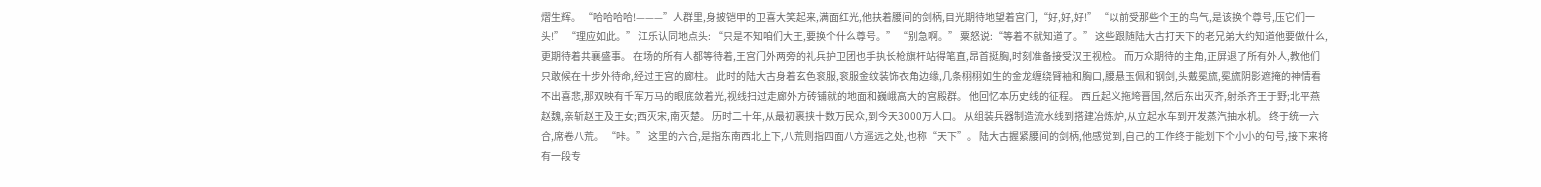熠生辉。 “哈哈哈哈!———”人群里,身披铠甲的卫喜大笑起来,满面红光,他扶着腰间的剑柄,目光期待地望着宫门,“好,好,好!” “以前受那些个王的鸟气,是该换个尊号,压它们一头!” “理应如此。” 江乐认同地点头: “只是不知咱们大王,要换个什么尊号。” “别急啊。” 粟怒说:“等着不就知道了。” 这些跟随陆大古打天下的老兄弟大约知道他要做什么,更期待着共襄盛事。 在场的所有人都等待着,王宫门外两旁的礼兵护卫团也手执长枪旗杆站得笔直,昂首挺胸,时刻准备接受汉王视检。 而万众期待的主角,正屏退了所有外人,教他们只敢候在十步外待命,经过王宫的廊柱。 此时的陆大古身着玄色衮服,衮服金纹装饰衣角边缘,几条栩栩如生的金龙缠绕臂袖和胸口,腰悬玉佩和钢剑,头戴冕旒,冕旒阴影遮掩的神情看不出喜悲,那双映有千军万马的眼底敛着光,视线扫过走廊外方砖铺就的地面和巍峨高大的宫殿群。 他回忆本历史线的征程。 西丘起义拖垮晋国,然后东出灭齐,射杀齐王于野;北平燕赵魏,亲斩赵王及王女;西灭宋,南灭楚。 历时二十年,从最初裹挟十数万民众,到今天3000万人口。 从组装兵器制造流水线到搭建冶炼炉,从立起水车到开发蒸汽抽水机。 终于统一六合,席卷八荒。 “咔。” 这里的六合,是指东南西北上下,八荒则指四面八方遥远之处,也称“天下”。 陆大古握紧腰间的剑柄,他感觉到,自己的工作终于能划下个小小的句号,接下来将有一段专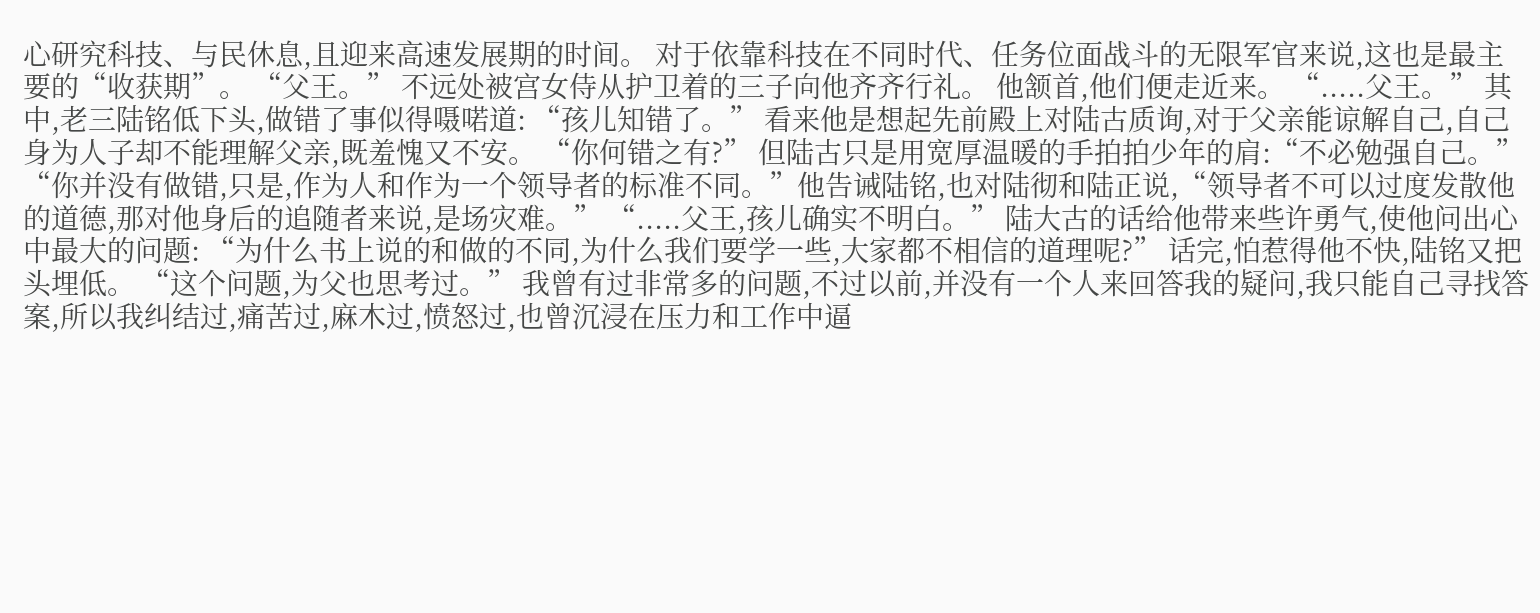心研究科技、与民休息,且迎来高速发展期的时间。 对于依靠科技在不同时代、任务位面战斗的无限军官来说,这也是最主要的“收获期”。 “父王。” 不远处被宫女侍从护卫着的三子向他齐齐行礼。 他颔首,他们便走近来。 “.....父王。” 其中,老三陆铭低下头,做错了事似得嗫喏道: “孩儿知错了。” 看来他是想起先前殿上对陆古质询,对于父亲能谅解自己,自己身为人子却不能理解父亲,既羞愧又不安。 “你何错之有?” 但陆古只是用宽厚温暖的手拍拍少年的肩:“不必勉强自己。” “你并没有做错,只是,作为人和作为一个领导者的标准不同。”他告诫陆铭,也对陆彻和陆正说,“领导者不可以过度发散他的道德,那对他身后的追随者来说,是场灾难。” “.....父王,孩儿确实不明白。” 陆大古的话给他带来些许勇气,使他问出心中最大的问题: “为什么书上说的和做的不同,为什么我们要学一些,大家都不相信的道理呢?” 话完,怕惹得他不快,陆铭又把头埋低。 “这个问题,为父也思考过。” 我曾有过非常多的问题,不过以前,并没有一个人来回答我的疑问,我只能自己寻找答案,所以我纠结过,痛苦过,麻木过,愤怒过,也曾沉浸在压力和工作中逼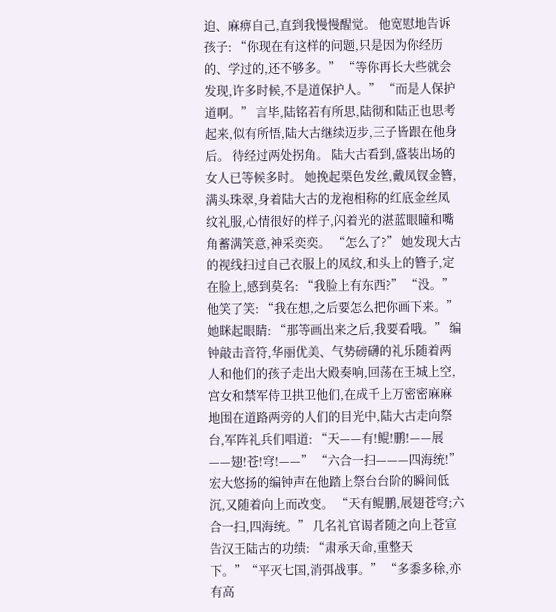迫、麻痹自己,直到我慢慢醒觉。 他宽慰地告诉孩子: “你现在有这样的问题,只是因为你经历的、学过的,还不够多。” “等你再长大些就会发现,许多时候,不是道保护人。” “而是人保护道啊。” 言毕,陆铭若有所思,陆彻和陆正也思考起来,似有所悟,陆大古继续迈步,三子皆跟在他身后。 待经过两处拐角。 陆大古看到,盛装出场的女人已等候多时。 她挽起栗色发丝,戴凤钗金簪,满头珠翠,身着陆大古的龙袍相称的红底金丝凤纹礼服,心情很好的样子,闪着光的湛蓝眼瞳和嘴角蓄满笑意,神采奕奕。 “怎么了?” 她发现大古的视线扫过自己衣服上的凤纹,和头上的簪子,定在脸上,感到莫名: “我脸上有东西?” “没。” 他笑了笑: “我在想,之后要怎么把你画下来。” 她眯起眼睛: “那等画出来之后,我要看哦。” 编钟敲击音符,华丽优美、气势磅礴的礼乐随着两人和他们的孩子走出大殿奏响,回荡在王城上空,宫女和禁军侍卫拱卫他们,在成千上万密密麻麻地围在道路两旁的人们的目光中,陆大古走向祭台,军阵礼兵们唱道: “天——有!鲲!鹏!——展——翅!苍!穹!——” “六合一扫———四海统!” 宏大悠扬的编钟声在他踏上祭台台阶的瞬间低沉,又随着向上而改变。 “天有鲲鹏,展翅苍穹;六合一扫,四海统。” 几名礼官谒者随之向上苍宣告汉王陆古的功绩: “肃承天命,重整天下。”“平灭七国,消弭战事。” “多黍多稌,亦有高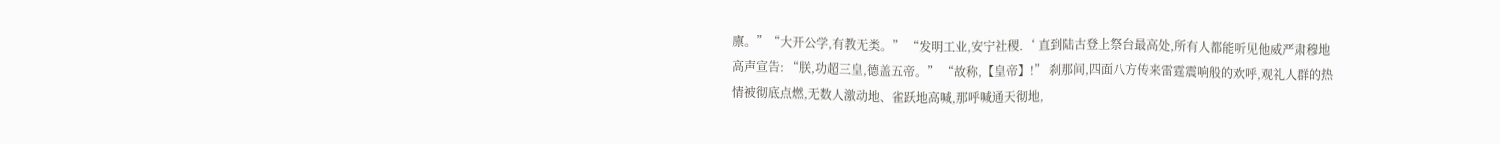廪。”“大开公学,有教无类。” “发明工业,安宁社稷.‘ 直到陆古登上祭台最高处,所有人都能听见他威严肃穆地高声宣告: “朕,功超三皇,德盖五帝。” “故称,【皇帝】!” 刹那间,四面八方传来雷霆震响般的欢呼,观礼人群的热情被彻底点燃,无数人激动地、雀跃地高喊,那呼喊通天彻地,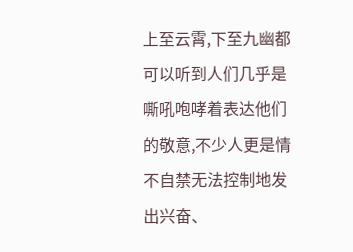上至云霄,下至九幽都可以听到人们几乎是嘶吼咆哮着表达他们的敬意,不少人更是情不自禁无法控制地发出兴奋、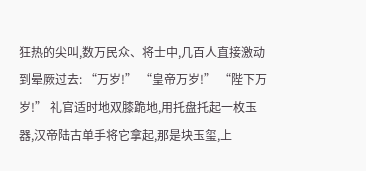狂热的尖叫,数万民众、将士中,几百人直接激动到晕厥过去: “万岁!” “皇帝万岁!” “陛下万岁!” 礼官适时地双膝跪地,用托盘托起一枚玉器,汉帝陆古单手将它拿起,那是块玉玺,上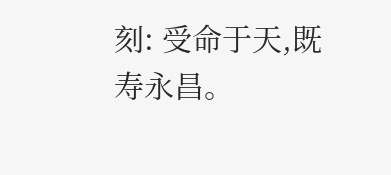刻: 受命于天,既寿永昌。